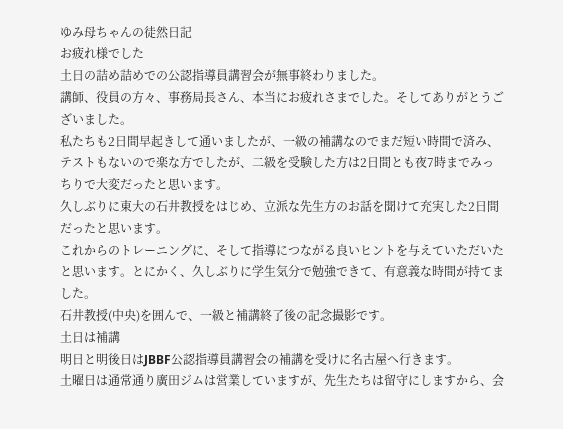ゆみ母ちゃんの徒然日記
お疲れ様でした
土日の詰め詰めでの公認指導員講習会が無事終わりました。
講師、役員の方々、事務局長さん、本当にお疲れさまでした。そしてありがとうございました。
私たちも2日間早起きして通いましたが、一級の補講なのでまだ短い時間で済み、テストもないので楽な方でしたが、二級を受験した方は2日間とも夜7時までみっちりで大変だったと思います。
久しぶりに東大の石井教授をはじめ、立派な先生方のお話を聞けて充実した2日間だったと思います。
これからのトレーニングに、そして指導につながる良いヒントを与えていただいたと思います。とにかく、久しぶりに学生気分で勉強できて、有意義な時間が持てました。
石井教授(中央)を囲んで、一級と補講終了後の記念撮影です。
土日は補講
明日と明後日はJBBF公認指導員講習会の補講を受けに名古屋へ行きます。
土曜日は通常通り廣田ジムは営業していますが、先生たちは留守にしますから、会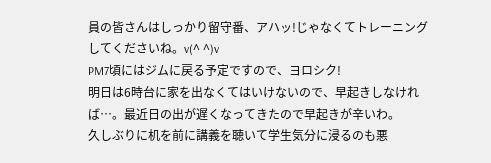員の皆さんはしっかり留守番、アハッ!じゃなくてトレーニングしてくださいね。v(^ ^)v
PM7頃にはジムに戻る予定ですので、ヨロシク!
明日は6時台に家を出なくてはいけないので、早起きしなければ…。最近日の出が遅くなってきたので早起きが辛いわ。
久しぶりに机を前に講義を聴いて学生気分に浸るのも悪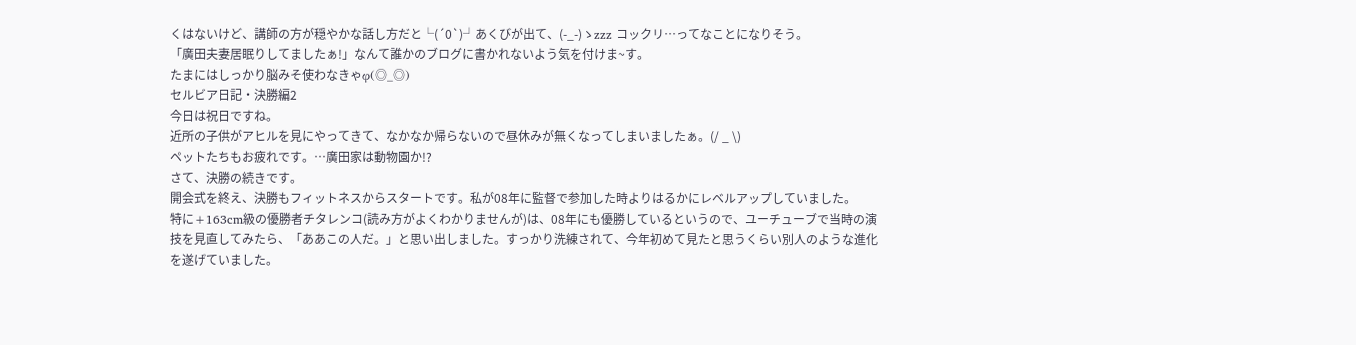くはないけど、講師の方が穏やかな話し方だと└(´0`)┘あくびが出て、(-_-)ゝzzz コックリ…ってなことになりそう。
「廣田夫妻居眠りしてましたぁ!」なんて誰かのブログに書かれないよう気を付けま~す。
たまにはしっかり脳みそ使わなきゃφ(◎_◎)
セルビア日記・決勝編2
今日は祝日ですね。
近所の子供がアヒルを見にやってきて、なかなか帰らないので昼休みが無くなってしまいましたぁ。(/ _ \)
ペットたちもお疲れです。…廣田家は動物園か!?
さて、決勝の続きです。
開会式を終え、決勝もフィットネスからスタートです。私が08年に監督で参加した時よりはるかにレベルアップしていました。
特に+163cm級の優勝者チタレンコ(読み方がよくわかりませんが)は、08年にも優勝しているというので、ユーチューブで当時の演技を見直してみたら、「ああこの人だ。」と思い出しました。すっかり洗練されて、今年初めて見たと思うくらい別人のような進化を遂げていました。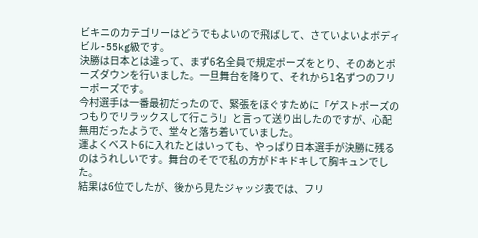ビキニのカテゴリーはどうでもよいので飛ばして、さていよいよボディビル-55kg級です。
決勝は日本とは違って、まず6名全員で規定ポーズをとり、そのあとポーズダウンを行いました。一旦舞台を降りて、それから1名ずつのフリーポーズです。
今村選手は一番最初だったので、緊張をほぐすために「ゲストポーズのつもりでリラックスして行こう!」と言って送り出したのですが、心配無用だったようで、堂々と落ち着いていました。
運よくベスト6に入れたとはいっても、やっぱり日本選手が決勝に残るのはうれしいです。舞台のそでで私の方がドキドキして胸キュンでした。
結果は6位でしたが、後から見たジャッジ表では、フリ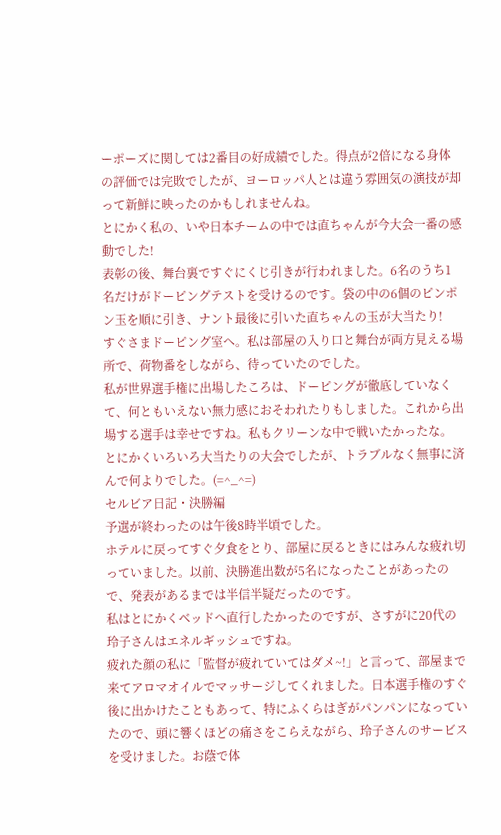ーポーズに関しては2番目の好成績でした。得点が2倍になる身体の評価では完敗でしたが、ヨーロッパ人とは違う雰囲気の演技が却って新鮮に映ったのかもしれませんね。
とにかく私の、いや日本チームの中では直ちゃんが今大会一番の感動でした!
表彰の後、舞台裏ですぐにくじ引きが行われました。6名のうち1名だけがドーピングテストを受けるのです。袋の中の6個のピンポン玉を順に引き、ナント最後に引いた直ちゃんの玉が大当たり!
すぐさまドーピング室へ。私は部屋の入り口と舞台が両方見える場所で、荷物番をしながら、待っていたのでした。
私が世界選手権に出場したころは、ドーピングが徹底していなくて、何ともいえない無力感におそわれたりもしました。これから出場する選手は幸せですね。私もクリーンな中で戦いたかったな。
とにかくいろいろ大当たりの大会でしたが、トラブルなく無事に済んで何よりでした。(=^_^=)
セルビア日記・決勝編
予選が終わったのは午後8時半頃でした。
ホテルに戻ってすぐ夕食をとり、部屋に戻るときにはみんな疲れ切っていました。以前、決勝進出数が5名になったことがあったので、発表があるまでは半信半疑だったのです。
私はとにかくベッドへ直行したかったのですが、さすがに20代の玲子さんはエネルギッシュですね。
疲れた顔の私に「監督が疲れていてはダメ~!」と言って、部屋まで来てアロマオイルでマッサージしてくれました。日本選手権のすぐ後に出かけたこともあって、特にふくらはぎがパンパンになっていたので、頭に響くほどの痛さをこらえながら、玲子さんのサービスを受けました。お蔭で体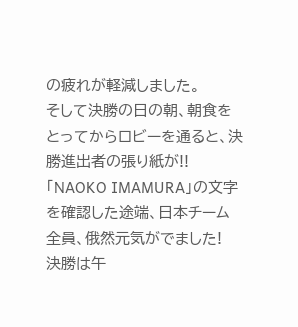の疲れが軽減しました。
そして決勝の日の朝、朝食をとってからロビーを通ると、決勝進出者の張り紙が!!
「NAOKO IMAMURA」の文字を確認した途端、日本チーム全員、俄然元気がでました!
決勝は午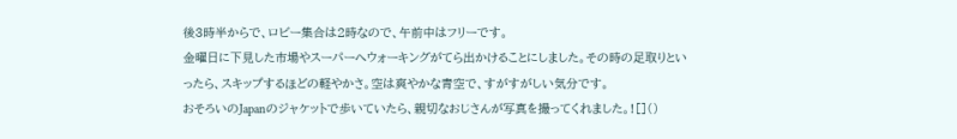後3時半からで、ロビー集合は2時なので、午前中はフリーです。
金曜日に下見した市場やスーパーへウォーキングがてら出かけることにしました。その時の足取りといったら、スキップするほどの軽やかさ。空は爽やかな青空で、すがすがしい気分です。
おそろいのJapanのジャケットで歩いていたら、親切なおじさんが写真を撮ってくれました。![]()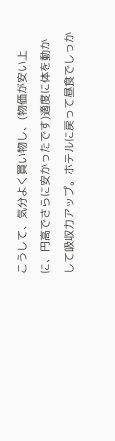こうして、気分よく買い物し、(物価が安い上に、円高でさらに安かったです)適度に体を動かして吸収力アップ。ホテルに戻って昼食でしっか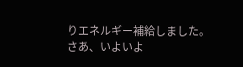りエネルギー補給しました。
さあ、いよいよ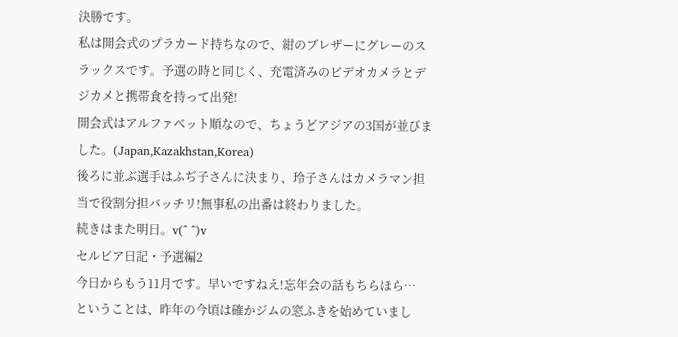決勝です。
私は開会式のプラカード持ちなので、紺のブレザーにグレーのスラックスです。予選の時と同じく、充電済みのビデオカメラとデジカメと携帯食を持って出発!
開会式はアルファベット順なので、ちょうどアジアの3国が並びました。(Japan,Kazakhstan,Korea)
後ろに並ぶ選手はふぢ子さんに決まり、玲子さんはカメラマン担当で役割分担バッチリ!無事私の出番は終わりました。
続きはまた明日。v(^ ^)v
セルビア日記・予選編2
今日からもう11月です。早いですねえ!忘年会の話もちらほら…
ということは、昨年の今頃は確かジムの窓ふきを始めていまし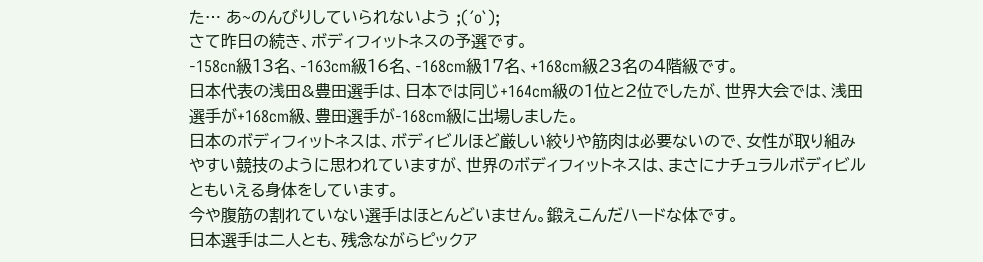た… あ~のんびりしていられないよう ;(´o`);
さて昨日の続き、ボディフィットネスの予選です。
-158cn級13名、-163cm級16名、-168cm級17名、+168cm級23名の4階級です。
日本代表の浅田&豊田選手は、日本では同じ+164cm級の1位と2位でしたが、世界大会では、浅田選手が+168cm級、豊田選手が-168cm級に出場しました。
日本のボディフィットネスは、ボディビルほど厳しい絞りや筋肉は必要ないので、女性が取り組みやすい競技のように思われていますが、世界のボディフィットネスは、まさにナチュラルボディビルともいえる身体をしています。
今や腹筋の割れていない選手はほとんどいません。鍛えこんだハードな体です。
日本選手は二人とも、残念ながらピックア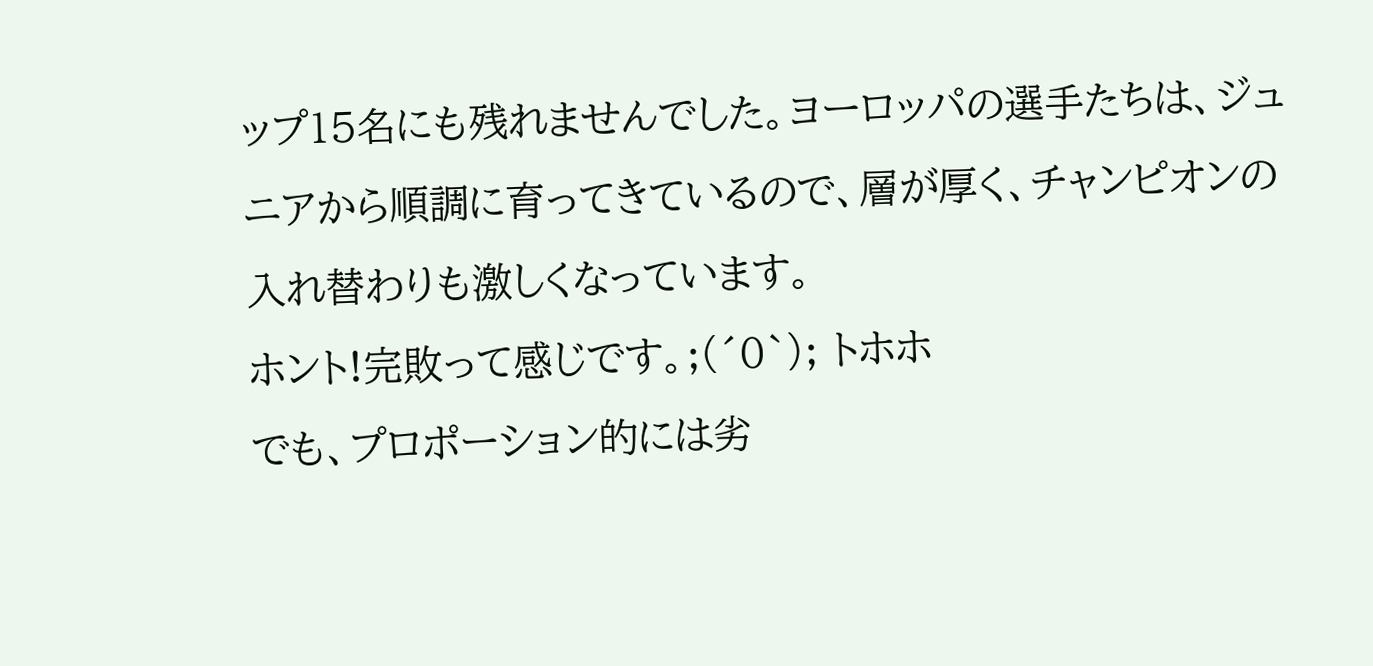ップ15名にも残れませんでした。ヨーロッパの選手たちは、ジュニアから順調に育ってきているので、層が厚く、チャンピオンの入れ替わりも激しくなっています。
ホント!完敗って感じです。;(´0`); トホホ
でも、プロポーション的には劣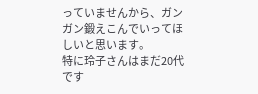っていませんから、ガンガン鍛えこんでいってほしいと思います。
特に玲子さんはまだ20代です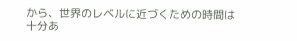から、世界のレベルに近づくための時間は十分あ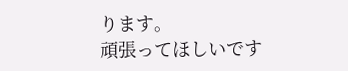ります。
頑張ってほしいです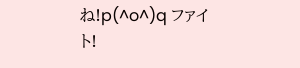ね!p(^o^)q ファイト!